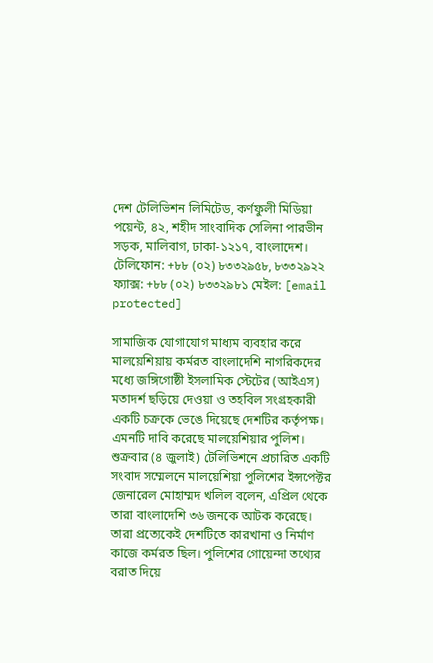দেশ টেলিভিশন লিমিটেড, কর্ণফুলী মিডিয়া পয়েন্ট, ৪২, শহীদ সাংবাদিক সেলিনা পারভীন সড়ক, মালিবাগ, ঢাকা-১২১৭, বাংলাদেশ।
টেলিফোন: +৮৮ (০২) ৮৩৩২৯৫৮, ৮৩৩২৯২২ ফ্যাক্স: +৮৮ (০২) ৮৩৩২৯৮১ মেইল: [email protected]

সামাজিক যোগাযোগ মাধ্যম ব্যবহার করে মালয়েশিয়ায় কর্মরত বাংলাদেশি নাগরিকদের মধ্যে জঙ্গিগোষ্ঠী ইসলামিক স্টেটের (আইএস) মতাদর্শ ছড়িয়ে দেওয়া ও তহবিল সংগ্রহকারী একটি চক্রকে ভেঙে দিয়েছে দেশটির কর্তৃপক্ষ। এমনটি দাবি করেছে মালয়েশিয়ার পুলিশ।
শুক্রবার (৪ জুলাই) টেলিভিশনে প্রচারিত একটি সংবাদ সম্মেলনে মালয়েশিয়া পুলিশের ইন্সপেক্টর জেনারেল মোহাম্মদ খলিল বলেন, এপ্রিল থেকে তারা বাংলাদেশি ৩৬ জনকে আটক করেছে। তারা প্রত্যেকেই দেশটিতে কারখানা ও নির্মাণ কাজে কর্মরত ছিল। পুলিশের গোয়েন্দা তথ্যের বরাত দিয়ে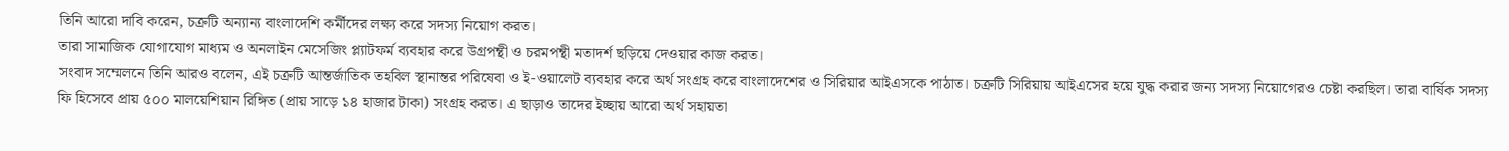তিনি আরো দাবি করেন, চক্রটি অন্যান্য বাংলাদেশি কর্মীদের লক্ষ্য করে সদস্য নিয়োগ করত।
তারা সামাজিক যোগাযোগ মাধ্যম ও অনলাইন মেসেজিং প্ল্যাটফর্ম ব্যবহার করে উগ্রপন্থী ও চরমপন্থী মতাদর্শ ছড়িয়ে দেওয়ার কাজ করত।
সংবাদ সম্মেলনে তিনি আরও বলেন, এই চক্রটি আন্তর্জাতিক তহবিল স্থানান্তর পরিষেবা ও ই-ওয়ালেট ব্যবহার করে অর্থ সংগ্রহ করে বাংলাদেশের ও সিরিয়ার আইএসকে পাঠাত। চক্রটি সিরিয়ায় আইএসের হয়ে যুদ্ধ করার জন্য সদস্য নিয়োগেরও চেষ্টা করছিল। তারা বার্ষিক সদস্য ফি হিসেবে প্রায় ৫০০ মালয়েশিয়ান রিঙ্গিত (প্রায় সাড়ে ১৪ হাজার টাকা) সংগ্রহ করত। এ ছাড়াও তাদের ইচ্ছায় আরো অর্থ সহায়তা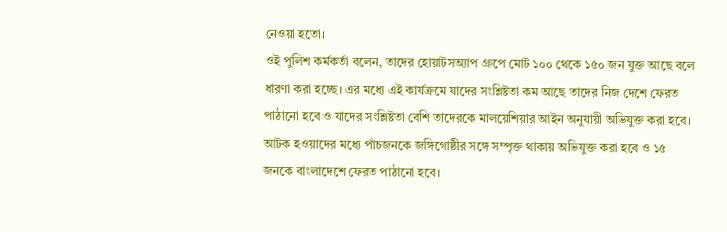নেওয়া হতো।
ওই পুলিশ কর্মকর্তা বলেন, তাদের হোয়াটসঅ্যাপ গ্রুপে মোট ১০০ থেকে ১৫০ জন যুক্ত আছে বলে ধারণা করা হচ্ছে। এর মধ্যে এই কার্যক্রমে যাদের সংশ্লিষ্টতা কম আছে তাদের নিজ দেশে ফেরত পাঠানো হবে ও যাদের সংশ্লিষ্টতা বেশি তাদেরকে মালয়েশিয়ার আইন অনুযায়ী অভিযুক্ত করা হবে। আটক হওয়াদের মধ্যে পাঁচজনকে জঙ্গিগোষ্ঠীর সঙ্গে সম্পৃক্ত থাকায় অভিযুক্ত করা হবে ও ১৫ জনকে বাংলাদেশে ফেরত পাঠানো হবে।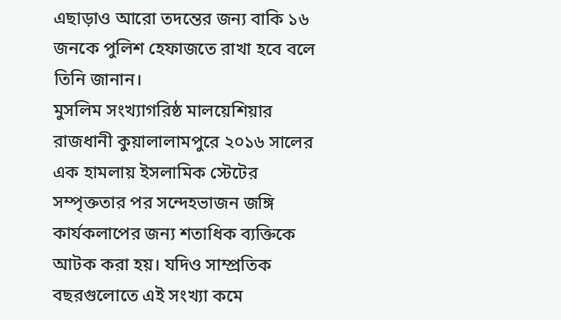এছাড়াও আরো তদন্তের জন্য বাকি ১৬ জনকে পুলিশ হেফাজতে রাখা হবে বলে তিনি জানান।
মুসলিম সংখ্যাগরিষ্ঠ মালয়েশিয়ার রাজধানী কুয়ালালামপুরে ২০১৬ সালের এক হামলায় ইসলামিক স্টেটের সম্পৃক্ততার পর সন্দেহভাজন জঙ্গি কার্যকলাপের জন্য শতাধিক ব্যক্তিকে আটক করা হয়। যদিও সাম্প্রতিক বছরগুলোতে এই সংখ্যা কমে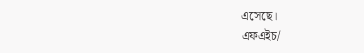এসেছে।
এফএইচ/